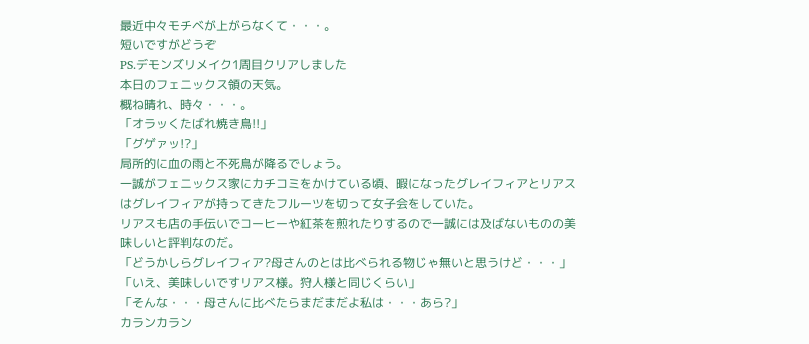最近中々モチベが上がらなくて・・・。
短いですがどうぞ
PS.デモンズリメイク1周目クリアしました
本日のフェニックス領の天気。
概ね晴れ、時々・・・。
「オラッくたばれ焼き鳥!!」
「グゲァッ!?」
局所的に血の雨と不死鳥が降るでしょう。
一誠がフェニックス家にカチコミをかけている頃、暇になったグレイフィアとリアスはグレイフィアが持ってきたフルーツを切って女子会をしていた。
リアスも店の手伝いでコーヒーや紅茶を煎れたりするので一誠には及ばないものの美味しいと評判なのだ。
「どうかしらグレイフィア?母さんのとは比べられる物じゃ無いと思うけど・・・」
「いえ、美味しいですリアス様。狩人様と同じくらい」
「そんな・・・母さんに比べたらまだまだよ私は・・・あら?」
カランカラン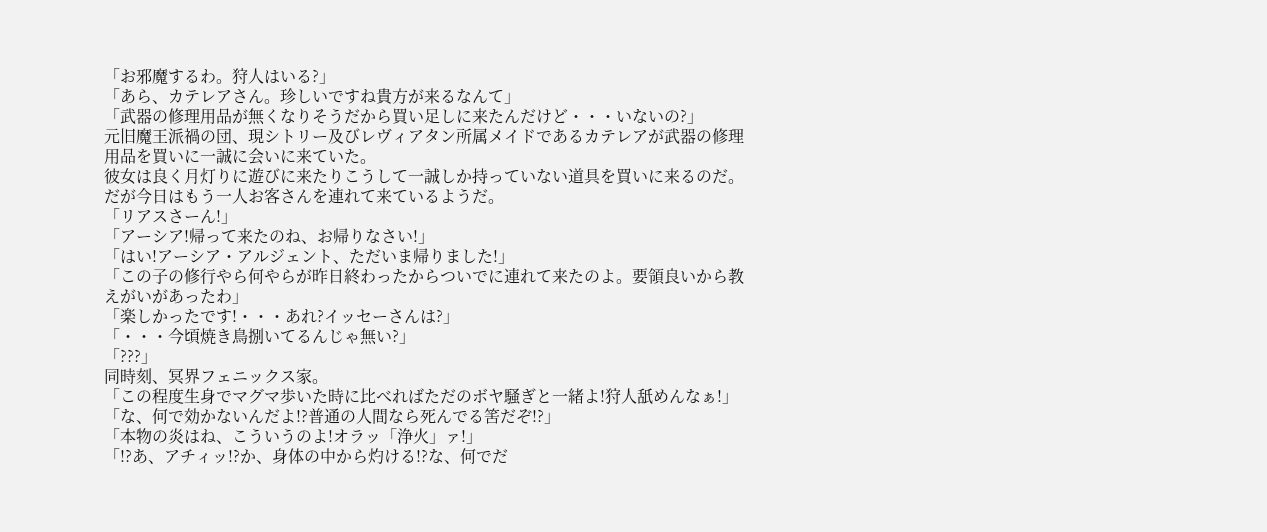「お邪魔するわ。狩人はいる?」
「あら、カテレアさん。珍しいですね貴方が来るなんて」
「武器の修理用品が無くなりそうだから買い足しに来たんだけど・・・いないの?」
元旧魔王派禍の団、現シトリー及びレヴィアタン所属メイドであるカテレアが武器の修理用品を買いに一誠に会いに来ていた。
彼女は良く月灯りに遊びに来たりこうして一誠しか持っていない道具を買いに来るのだ。
だが今日はもう一人お客さんを連れて来ているようだ。
「リアスさーん!」
「アーシア!帰って来たのね、お帰りなさい!」
「はい!アーシア・アルジェント、ただいま帰りました!」
「この子の修行やら何やらが昨日終わったからついでに連れて来たのよ。要領良いから教えがいがあったわ」
「楽しかったです!・・・あれ?イッセーさんは?」
「・・・今頃焼き鳥捌いてるんじゃ無い?」
「???」
同時刻、冥界フェニックス家。
「この程度生身でマグマ歩いた時に比べればただのボヤ騒ぎと一緒よ!狩人舐めんなぁ!」
「な、何で効かないんだよ!?普通の人間なら死んでる筈だぞ!?」
「本物の炎はね、こういうのよ!オラッ「浄火」ァ!」
「!?あ、アチィッ!?か、身体の中から灼ける!?な、何でだ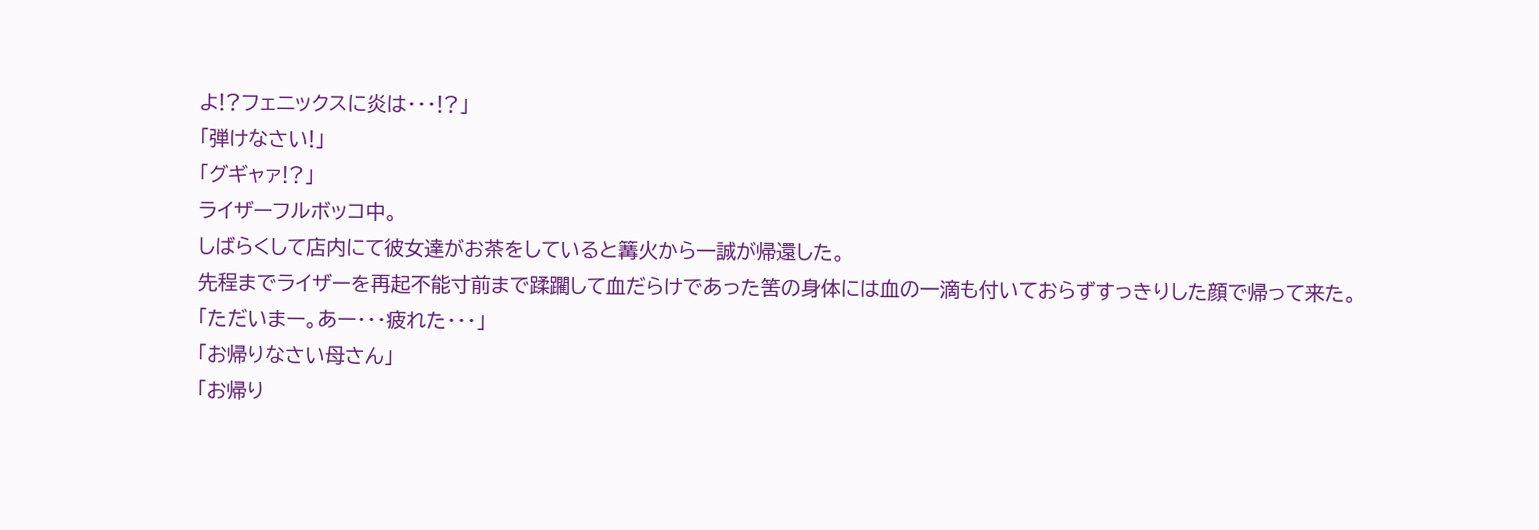よ!?フェニックスに炎は・・・!?」
「弾けなさい!」
「グギャァ!?」
ライザーフルボッコ中。
しばらくして店内にて彼女達がお茶をしていると篝火から一誠が帰還した。
先程までライザーを再起不能寸前まで蹂躙して血だらけであった筈の身体には血の一滴も付いておらずすっきりした顔で帰って来た。
「ただいまー。あー・・・疲れた・・・」
「お帰りなさい母さん」
「お帰り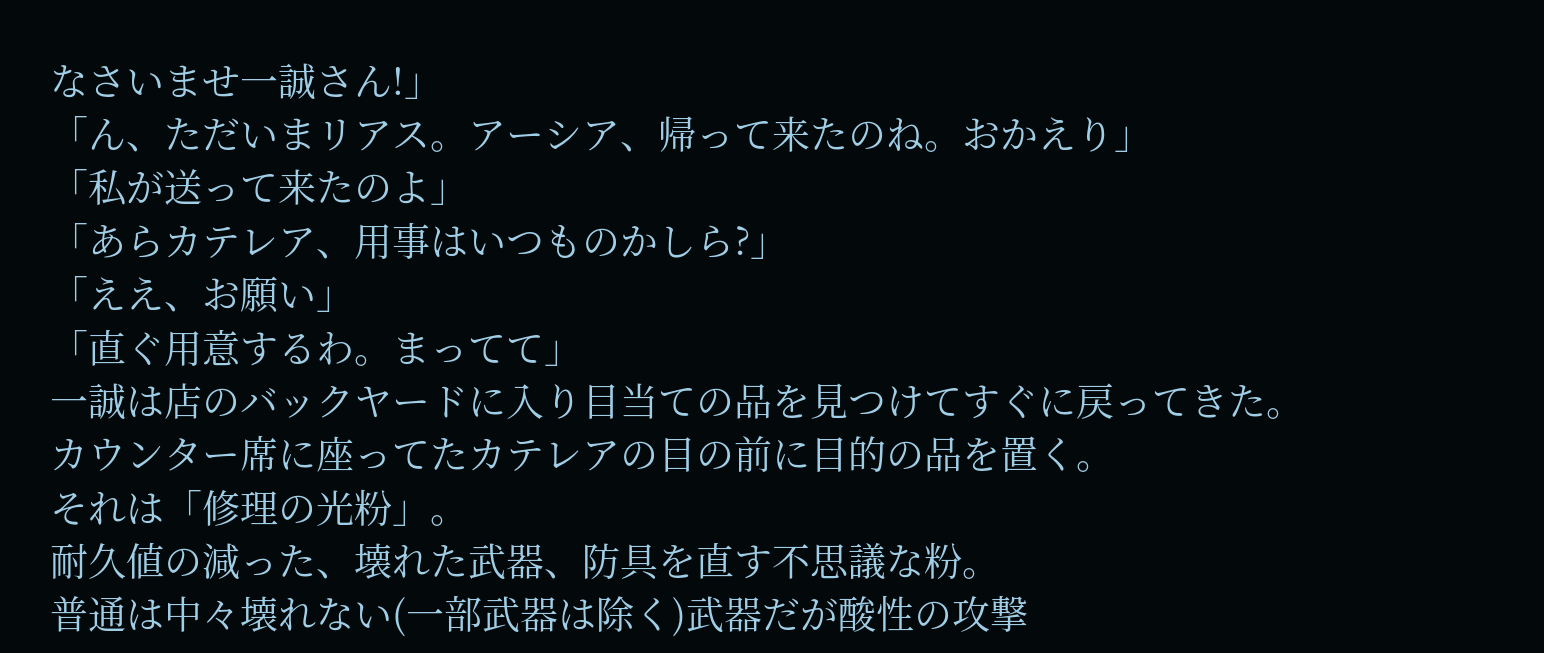なさいませ一誠さん!」
「ん、ただいまリアス。アーシア、帰って来たのね。おかえり」
「私が送って来たのよ」
「あらカテレア、用事はいつものかしら?」
「ええ、お願い」
「直ぐ用意するわ。まってて」
一誠は店のバックヤードに入り目当ての品を見つけてすぐに戻ってきた。
カウンター席に座ってたカテレアの目の前に目的の品を置く。
それは「修理の光粉」。
耐久値の減った、壊れた武器、防具を直す不思議な粉。
普通は中々壊れない(一部武器は除く)武器だが酸性の攻撃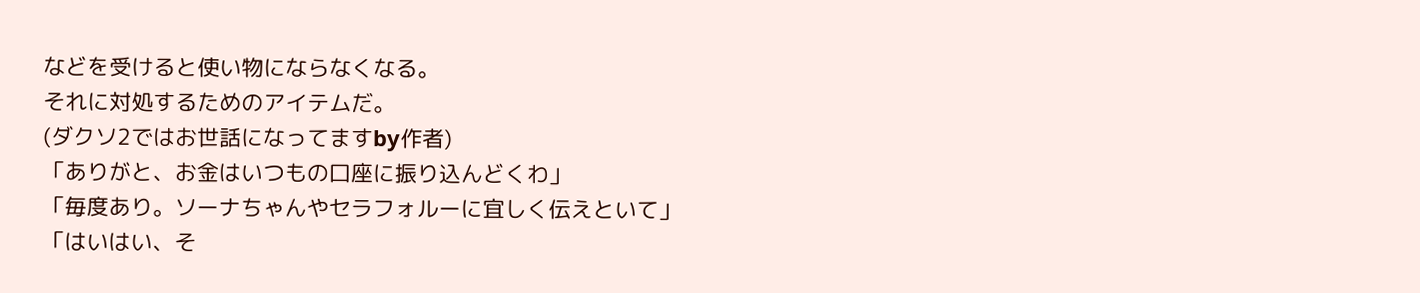などを受けると使い物にならなくなる。
それに対処するためのアイテムだ。
(ダクソ2ではお世話になってますby作者)
「ありがと、お金はいつもの口座に振り込んどくわ」
「毎度あり。ソーナちゃんやセラフォルーに宜しく伝えといて」
「はいはい、そ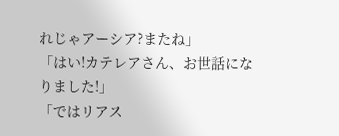れじゃアーシア?またね」
「はい!カテレアさん、お世話になりました!」
「ではリアス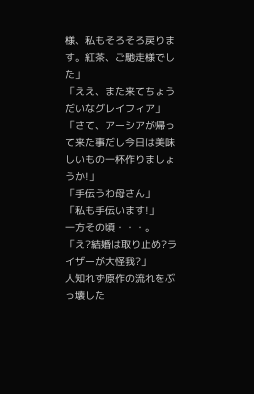様、私もそろそろ戻ります。紅茶、ご馳走様でした」
「ええ、また来てちょうだいなグレイフィア」
「さて、アーシアが帰って来た事だし今日は美味しいもの一杯作りましょうか!」
「手伝うわ母さん」
「私も手伝います!」
一方その頃・・・。
「え?結婚は取り止め?ライザーが大怪我?」
人知れず原作の流れをぶっ壊した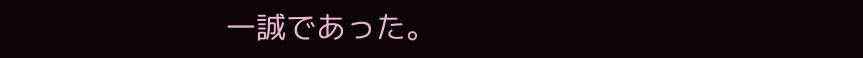一誠であった。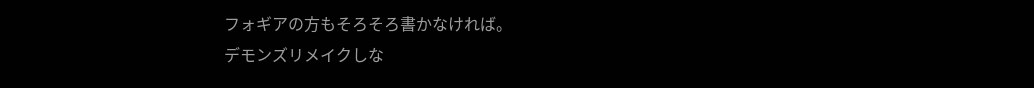フォギアの方もそろそろ書かなければ。
デモンズリメイクしな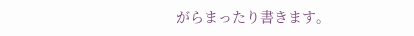がらまったり書きます。